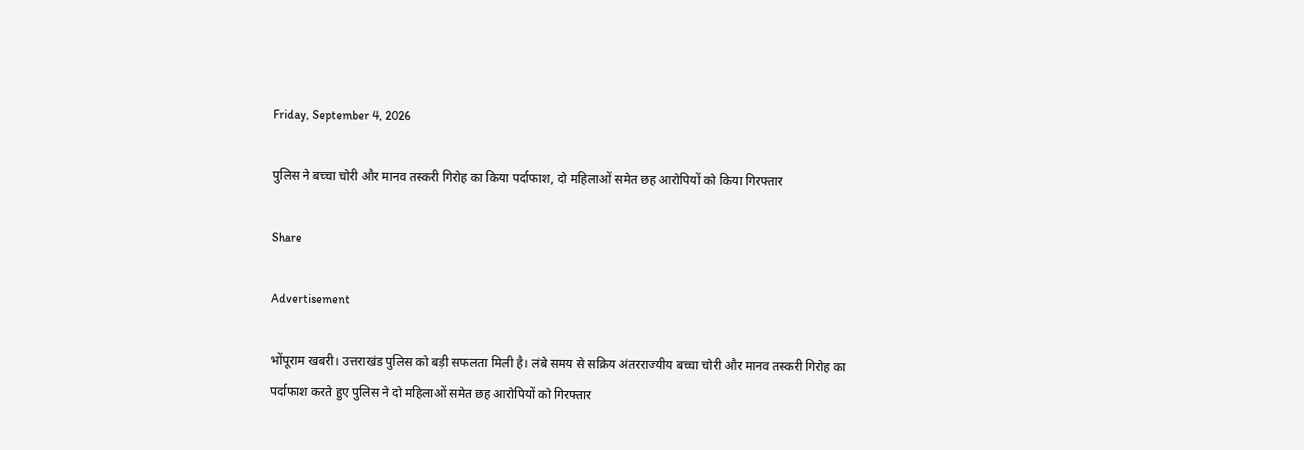Friday, September 4, 2026

पुलिस ने बच्चा चोरी और मानव तस्करी गिरोह का किया पर्दाफाश, दो महिलाओं समेत छह आरोपियों को किया गिरफ्तार

Share

Advertisement

भोंपूराम खबरी। उत्तराखंड पुलिस को बड़ी सफलता मिली है। लंबे समय से सक्रिय अंतरराज्यीय बच्चा चोरी और मानव तस्करी गिरोह का पर्दाफाश करते हुए पुलिस ने दो महिलाओं समेत छह आरोपियों को गिरफ्तार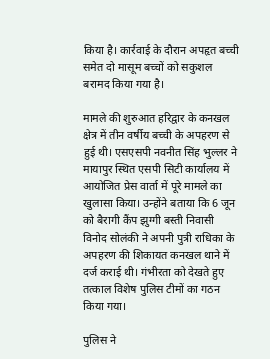किया है। कार्रवाई के दौरान अपहृत बच्ची समेत दो मासूम बच्चों को सकुशल बरामद किया गया है।

मामले की शुरुआत हरिद्वार के कनखल क्षेत्र में तीन वर्षीय बच्ची के अपहरण से हुई थी। एसएसपी नवनीत सिंह भुल्लर ने मायापुर स्थित एसपी सिटी कार्यालय में आयोजित प्रेस वार्ता में पूरे मामले का खुलासा किया। उन्होंने बताया कि 6 जून को बैरागी कैंप झुग्गी बस्ती निवासी विनोद सोलंकी ने अपनी पुत्री राधिका के अपहरण की शिकायत कनखल थाने में दर्ज कराई थी। गंभीरता को देखते हुए तत्काल विशेष पुलिस टीमों का गठन किया गया।

पुलिस ने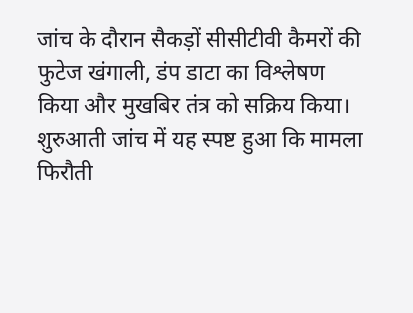जांच के दौरान सैकड़ों सीसीटीवी कैमरों की फुटेज खंगाली, डंप डाटा का विश्लेषण किया और मुखबिर तंत्र को सक्रिय किया। शुरुआती जांच में यह स्पष्ट हुआ कि मामला फिरौती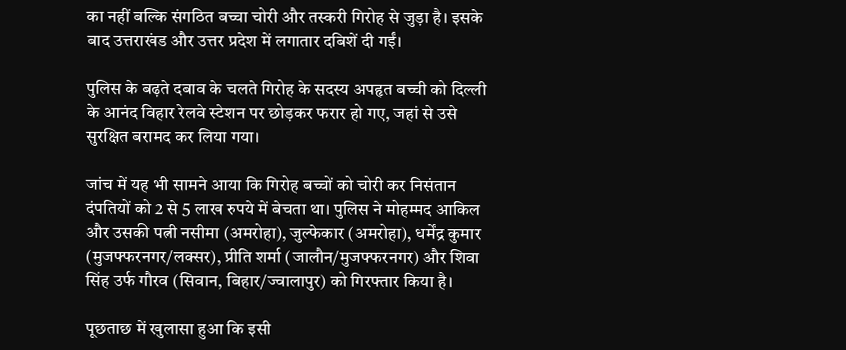का नहीं बल्कि संगठित बच्चा चोरी और तस्करी गिरोह से जुड़ा है। इसके बाद उत्तराखंड और उत्तर प्रदेश में लगातार दबिशें दी गईं।

पुलिस के बढ़ते दबाव के चलते गिरोह के सदस्य अपहृत बच्ची को दिल्ली के आनंद विहार रेलवे स्टेशन पर छोड़कर फरार हो गए, जहां से उसे सुरक्षित बरामद कर लिया गया।

जांच में यह भी सामने आया कि गिरोह बच्चों को चोरी कर निसंतान दंपतियों को 2 से 5 लाख रुपये में बेचता था। पुलिस ने मोहम्मद आकिल और उसकी पत्नी नसीमा (अमरोहा), जुल्फेकार (अमरोहा), धर्मेंद्र कुमार (मुजफ्फरनगर/लक्सर), प्रीति शर्मा (जालौन/मुजफ्फरनगर) और शिवा सिंह उर्फ गौरव (सिवान, बिहार/ज्वालापुर) को गिरफ्तार किया है।

पूछताछ में खुलासा हुआ कि इसी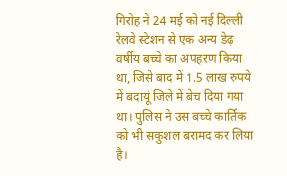गिरोह ने 24 मई को नई दिल्ली रेलवे स्टेशन से एक अन्य डेढ़ वर्षीय बच्चे का अपहरण किया था, जिसे बाद में 1.5 लाख रुपये में बदायूं जिले में बेच दिया गया था। पुलिस ने उस बच्चे कार्तिक को भी सकुशल बरामद कर लिया है।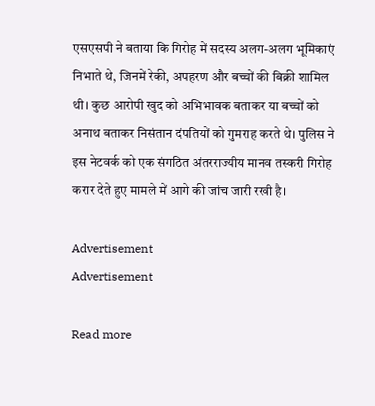एसएसपी ने बताया कि गिरोह में सदस्य अलग-अलग भूमिकाएं निभाते थे, जिनमें रेकी, अपहरण और बच्चों की बिक्री शामिल थी। कुछ आरोपी खुद को अभिभावक बताकर या बच्चों को अनाथ बताकर निसंतान दंपतियों को गुमराह करते थे। पुलिस ने इस नेटवर्क को एक संगठित अंतरराज्यीय मानव तस्करी गिरोह करार देते हुए मामले में आगे की जांच जारी रखी है।

Advertisement
Advertisement

Read more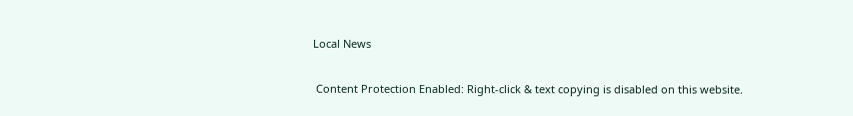Local News

 Content Protection Enabled: Right-click & text copying is disabled on this website.